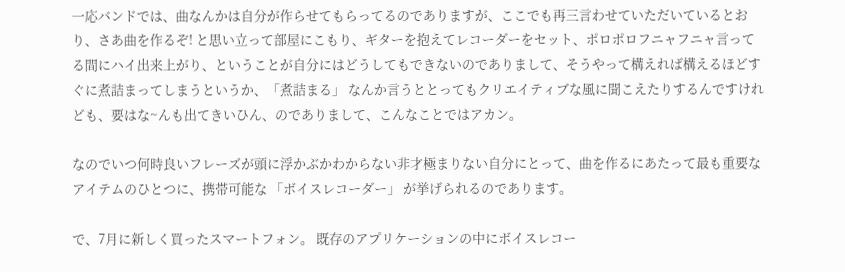一応バンドでは、曲なんかは自分が作らせてもらってるのでありますが、ここでも再三言わせていただいているとおり、さあ曲を作るぞ! と思い立って部屋にこもり、ギターを抱えてレコーダーをセット、ポロポロフニャフニャ言ってる間にハイ出来上がり、ということが自分にはどうしてもできないのでありまして、そうやって構えれば構えるほどすぐに煮詰まってしまうというか、「煮詰まる」 なんか言うととってもクリエイティブな風に聞こえたりするんですけれども、要はな~んも出てきいひん、のでありまして、こんなことではアカン。

なのでいつ何時良いフレーズが頭に浮かぶかわからない非才極まりない自分にとって、曲を作るにあたって最も重要なアイテムのひとつに、携帯可能な 「ボイスレコーダー」 が挙げられるのであります。

で、7月に新しく買ったスマートフォン。 既存のアプリケーションの中にボイスレコー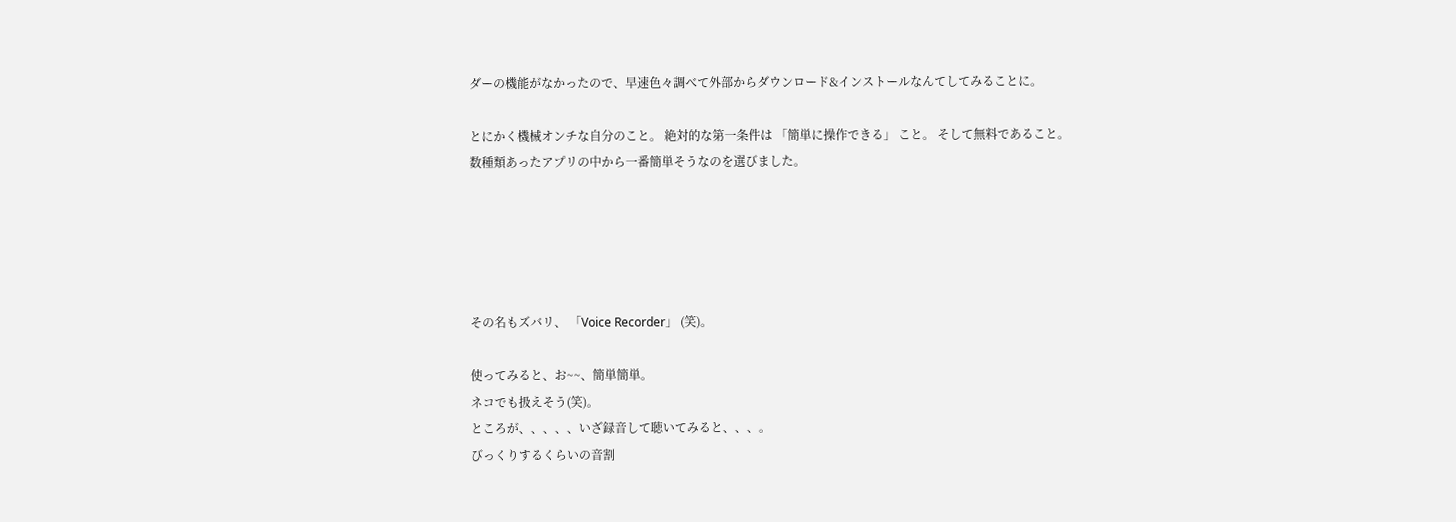ダーの機能がなかったので、早速色々調べて外部からダウンロード&インストールなんてしてみることに。

とにかく機械オンチな自分のこと。 絶対的な第一条件は 「簡単に操作できる」 こと。 そして無料であること。
数種類あったアプリの中から一番簡単そうなのを選びました。





その名もズバリ、 「Voice Recorder」 (笑)。

使ってみると、お~~、簡単簡単。
ネコでも扱えそう(笑)。
ところが、、、、、いざ録音して聴いてみると、、、。
びっくりするくらいの音割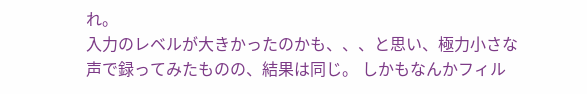れ。
入力のレベルが大きかったのかも、、、と思い、極力小さな声で録ってみたものの、結果は同じ。 しかもなんかフィル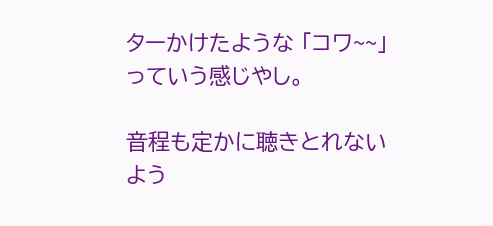ターかけたような 「コワ~~」 っていう感じやし。

音程も定かに聴きとれないよう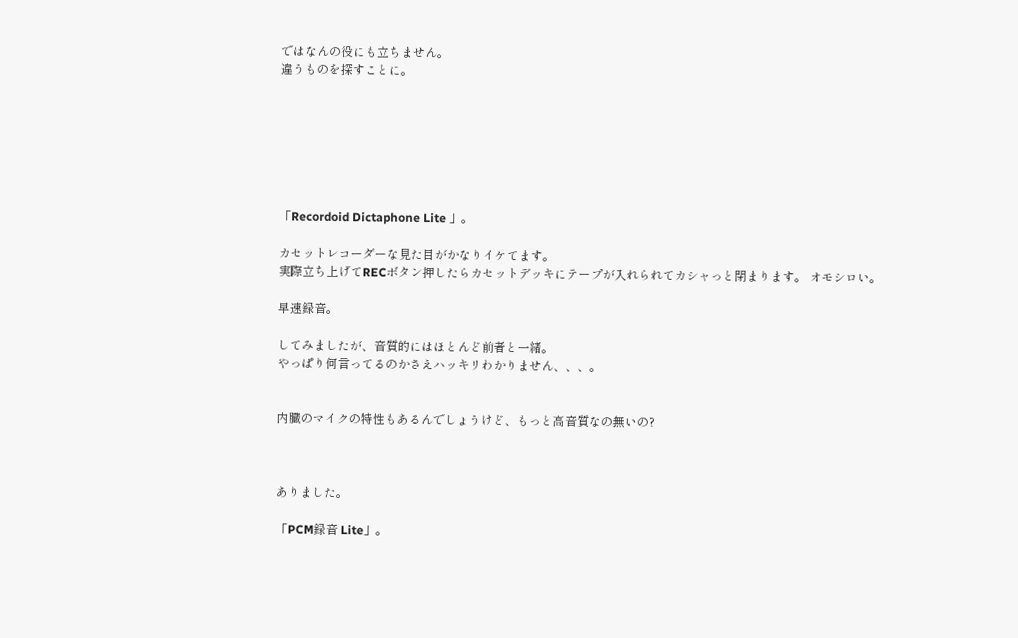ではなんの役にも立ちません。
違うものを探すことに。







「Recordoid Dictaphone Lite 」。

カセットレコーダーな見た目がかなりイケてます。
実際立ち上げてRECボタン押したらカセットデッキにテープが入れられてカシャっと閉まります。 オモシロい。

早速録音。

してみましたが、音質的にはほとんど前者と一緒。
やっぱり何言ってるのかさえハッキリわかりません、、、。


内臓のマイクの特性もあるんでしょうけど、もっと高音質なの無いの?



ありました。

「PCM録音 Lite」。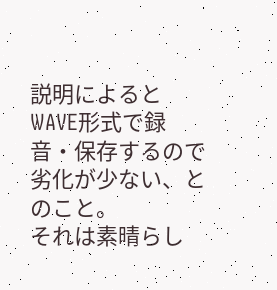説明によるとWAVE形式で録音・保存するので劣化が少ない、とのこと。
それは素晴らし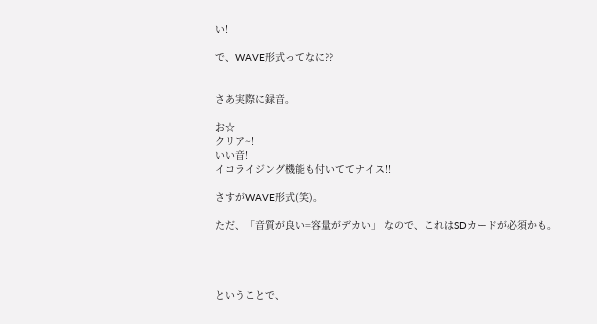い!

で、WAVE形式ってなに??


さあ実際に録音。

お☆
クリア~!
いい音!
イコライジング機能も付いててナイス!!

さすがWAVE形式(笑)。

ただ、「音質が良い=容量がデカい」 なので、これはSDカードが必須かも。




ということで、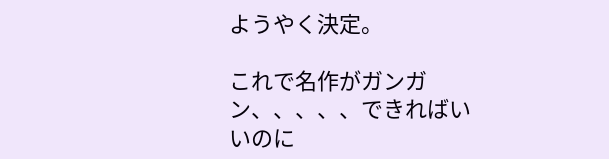ようやく決定。

これで名作がガンガン、、、、、できればいいのに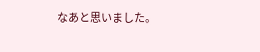なあと思いました。